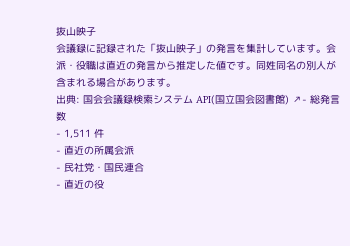抜山映子
会議録に記録された「抜山映子」の発言を集計しています。会派・役職は直近の発言から推定した値です。同姓同名の別人が含まれる場合があります。
出典: 国会会議録検索システム API(国立国会図書館) ↗- 総発言数
- 1,511 件
- 直近の所属会派
- 民社党・国民連合
- 直近の役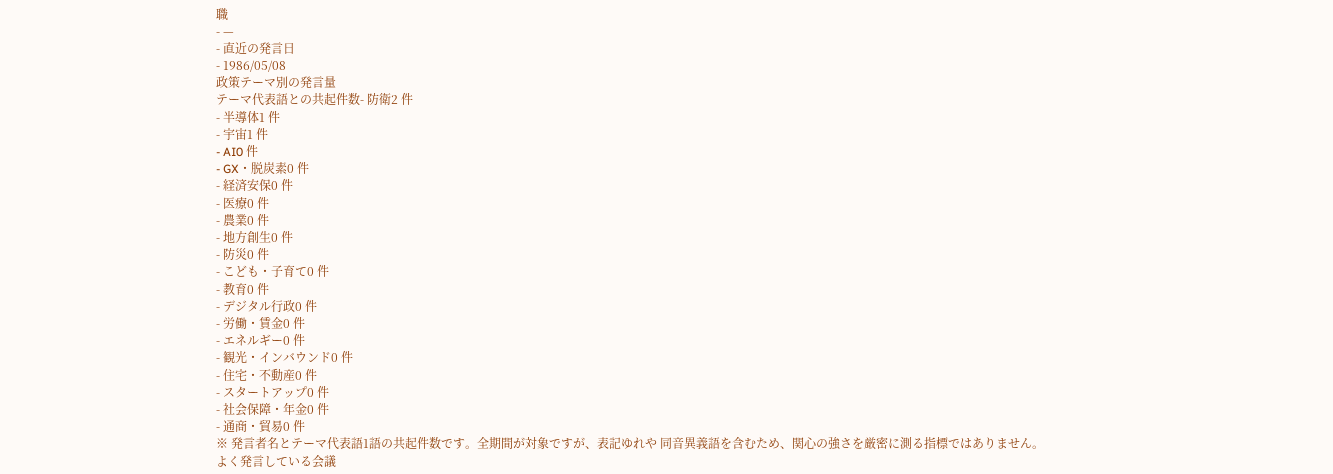職
- —
- 直近の発言日
- 1986/05/08
政策テーマ別の発言量
テーマ代表語との共起件数- 防衛2 件
- 半導体1 件
- 宇宙1 件
- AI0 件
- GX・脱炭素0 件
- 経済安保0 件
- 医療0 件
- 農業0 件
- 地方創生0 件
- 防災0 件
- こども・子育て0 件
- 教育0 件
- デジタル行政0 件
- 労働・賃金0 件
- エネルギー0 件
- 観光・インバウンド0 件
- 住宅・不動産0 件
- スタートアップ0 件
- 社会保障・年金0 件
- 通商・貿易0 件
※ 発言者名とテーマ代表語1語の共起件数です。全期間が対象ですが、表記ゆれや 同音異義語を含むため、関心の強さを厳密に測る指標ではありません。
よく発言している会議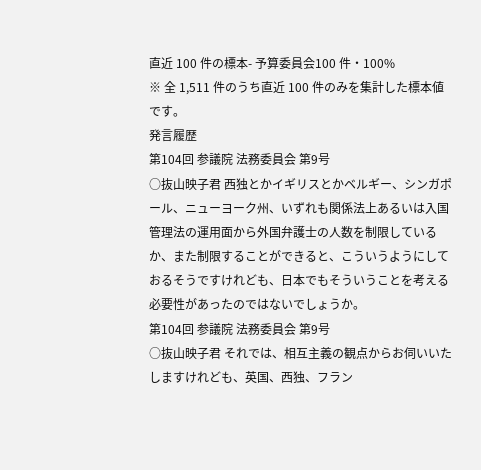直近 100 件の標本- 予算委員会100 件・100%
※ 全 1,511 件のうち直近 100 件のみを集計した標本値です。
発言履歴
第104回 参議院 法務委員会 第9号
○抜山映子君 西独とかイギリスとかベルギー、シンガポール、ニューヨーク州、いずれも関係法上あるいは入国管理法の運用面から外国弁護士の人数を制限しているか、また制限することができると、こういうようにしておるそうですけれども、日本でもそういうことを考える必要性があったのではないでしょうか。
第104回 参議院 法務委員会 第9号
○抜山映子君 それでは、相互主義の観点からお伺いいたしますけれども、英国、西独、フラン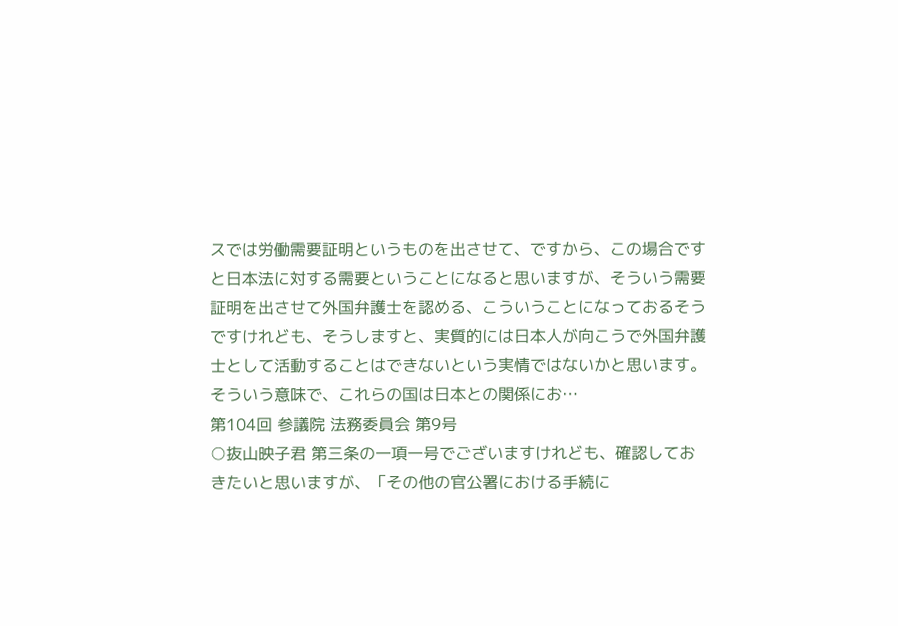スでは労働需要証明というものを出させて、ですから、この場合ですと日本法に対する需要ということになると思いますが、そういう需要証明を出させて外国弁護士を認める、こういうことになっておるそうですけれども、そうしますと、実質的には日本人が向こうで外国弁護士として活動することはできないという実情ではないかと思います。そういう意味で、これらの国は日本との関係にお…
第104回 参議院 法務委員会 第9号
○抜山映子君 第三条の一項一号でございますけれども、確認しておきたいと思いますが、「その他の官公署における手続に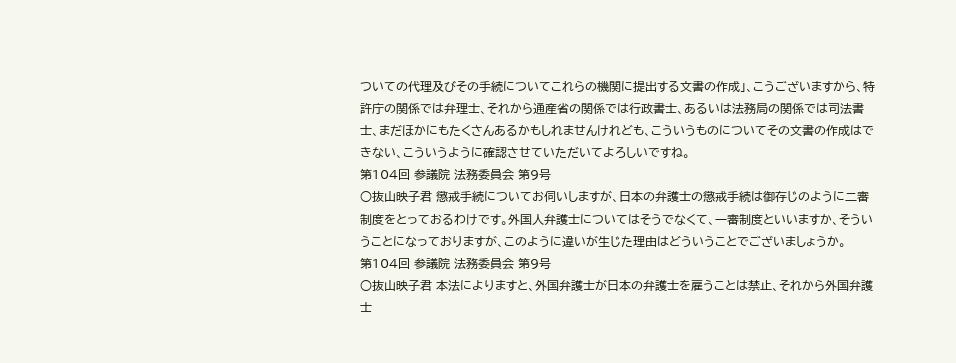ついての代理及びその手続についてこれらの機関に提出する文書の作成」、こうございますから、特許庁の関係では弁理士、それから通産省の関係では行政書士、あるいは法務局の関係では司法書士、まだほかにもたくさんあるかもしれませんけれども、こういうものについてその文書の作成はできない、こういうように確認させていただいてよろしいですね。
第104回 参議院 法務委員会 第9号
○抜山映子君 懲戒手続についてお伺いしますが、日本の弁護士の懲戒手続は御存じのように二審制度をとっておるわけです。外国人弁護士についてはそうでなくて、一審制度といいますか、そういうことになっておりますが、このように違いが生じた理由はどういうことでございましょうか。
第104回 参議院 法務委員会 第9号
○抜山映子君 本法によりますと、外国弁護士が日本の弁護士を雇うことは禁止、それから外国弁護士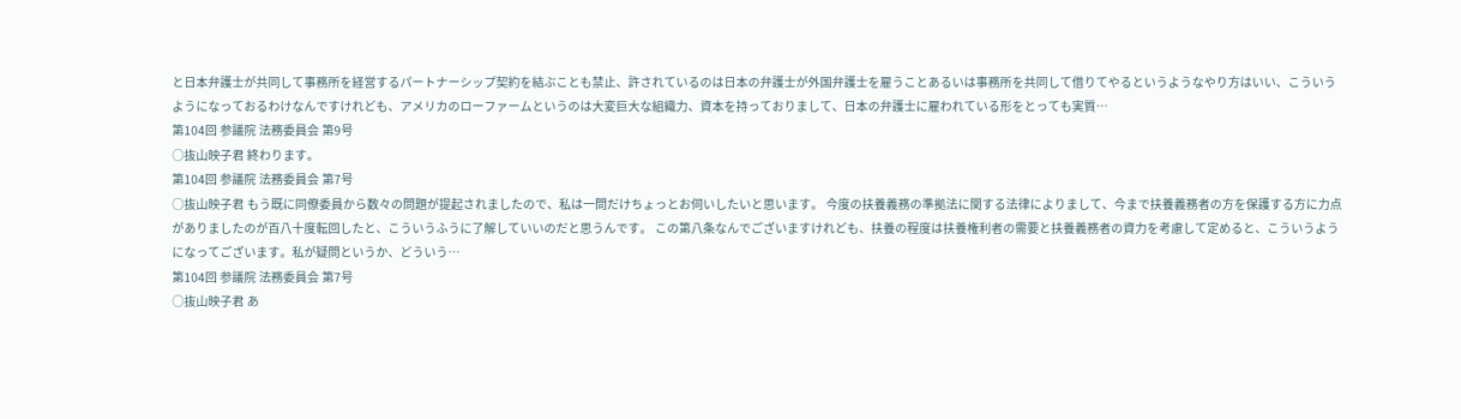と日本弁護士が共同して事務所を経営するパートナーシップ契約を結ぶことも禁止、許されているのは日本の弁護士が外国弁護士を雇うことあるいは事務所を共同して借りてやるというようなやり方はいい、こういうようになっておるわけなんですけれども、アメリカのローファームというのは大変巨大な組織力、資本を持っておりまして、日本の弁護士に雇われている形をとっても実質…
第104回 参議院 法務委員会 第9号
○抜山映子君 終わります。
第104回 参議院 法務委員会 第7号
○抜山映子君 もう既に同僚委員から数々の問題が提起されましたので、私は一問だけちょっとお伺いしたいと思います。 今度の扶養義務の準拠法に関する法律によりまして、今まで扶養義務者の方を保護する方に力点がありましたのが百八十度転回したと、こういうふうに了解していいのだと思うんです。 この第八条なんでございますけれども、扶養の程度は扶養権利者の需要と扶養義務者の資力を考慮して定めると、こういうようになってございます。私が疑問というか、どういう…
第104回 参議院 法務委員会 第7号
○抜山映子君 あ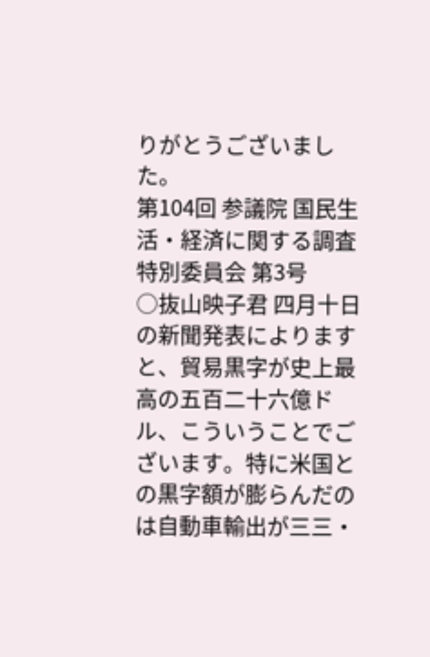りがとうございました。
第104回 参議院 国民生活・経済に関する調査特別委員会 第3号
○抜山映子君 四月十日の新聞発表によりますと、貿易黒字が史上最高の五百二十六億ドル、こういうことでございます。特に米国との黒字額が膨らんだのは自動車輸出が三三・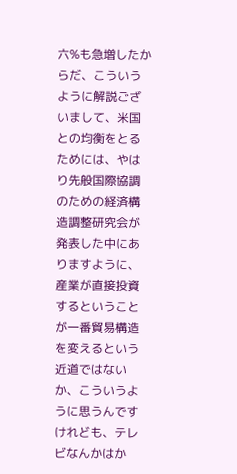六%も急増したからだ、こういうように解説ございまして、米国との均衡をとるためには、やはり先般国際協調のための経済構造調整研究会が発表した中にありますように、産業が直接投資するということが一番貿易構造を変えるという近道ではないか、こういうように思うんですけれども、テレビなんかはか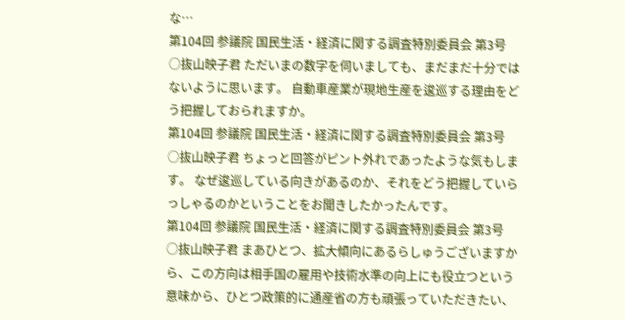な…
第104回 参議院 国民生活・経済に関する調査特別委員会 第3号
○抜山映子君 ただいまの数字を伺いましても、まだまだ十分ではないように思います。 自動車産業が現地生産を逡巡する理由をどう把握しておられますか。
第104回 参議院 国民生活・経済に関する調査特別委員会 第3号
○抜山映子君 ちょっと回答がピント外れであったような気もします。 なぜ逡巡している向きがあるのか、それをどう把握していらっしゃるのかということをお聞きしたかったんです。
第104回 参議院 国民生活・経済に関する調査特別委員会 第3号
○抜山映子君 まあひとつ、拡大傾向にあるらしゅうございますから、この方向は相手国の雇用や技術水準の向上にも役立つという意味から、ひとつ政策的に通産省の方も頑張っていただきたい、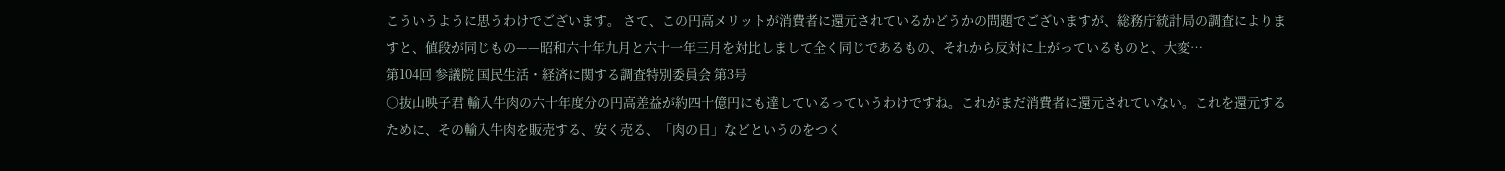こういうように思うわけでございます。 さて、この円高メリットが消費者に還元されているかどうかの問題でございますが、総務庁統計局の調査によりますと、値段が同じもの——昭和六十年九月と六十一年三月を対比しまして全く同じであるもの、それから反対に上がっているものと、大変…
第104回 参議院 国民生活・経済に関する調査特別委員会 第3号
○抜山映子君 輸入牛肉の六十年度分の円高差益が約四十億円にも達しているっていうわけですね。これがまだ消費者に還元されていない。これを還元するために、その輸入牛肉を販売する、安く売る、「肉の日」などというのをつく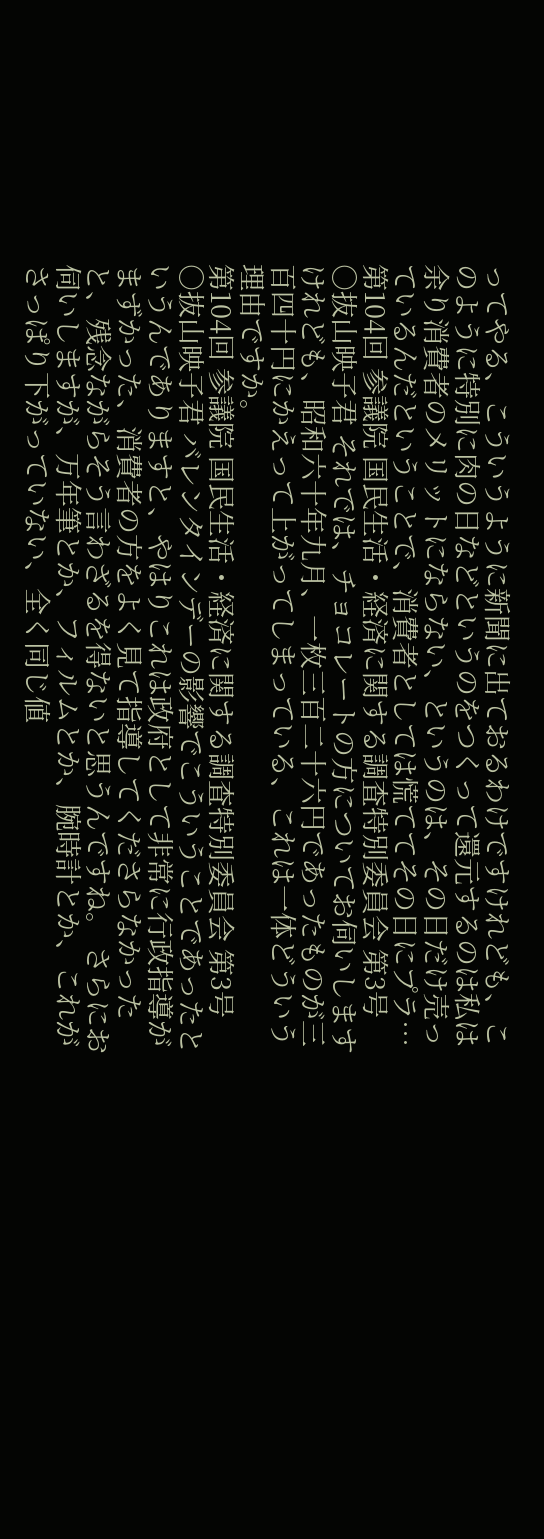ってやる、こういうように新聞に出ておるわけですけれども、このように特別に肉の日などというのをつくって還元するのは私は余り消費者のメリットにならない、というのは、その日だけ売っているんだということで、消費者としては慌ててその日にプラ…
第104回 参議院 国民生活・経済に関する調査特別委員会 第3号
○抜山映子君 それでは、チョコレートの方についてお伺いしますけれども、昭和六十年九月、一枚三百二十六円であったものが三百四十円にかえって上がってしまっている、これは一体どういう理由ですか。
第104回 参議院 国民生活・経済に関する調査特別委員会 第3号
○抜山映子君 バレンタインデーの影響でこういうことであったというんでありますと、やはりこれは政府として非常に行政指導がまずかった、消費者の方をよく見て指導してくださらなかったと、残念ながらそう言わざるを得ないと思うんですね。 さらにお伺いしますが、万年筆とか、フィルムとか、腕時計とか、これがさっぱり下がっていない、全く同じ値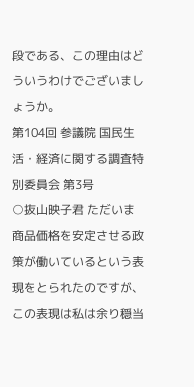段である、この理由はどういうわけでございましょうか。
第104回 参議院 国民生活・経済に関する調査特別委員会 第3号
○抜山映子君 ただいま商品価格を安定させる政策が働いているという表現をとられたのですが、この表現は私は余り穏当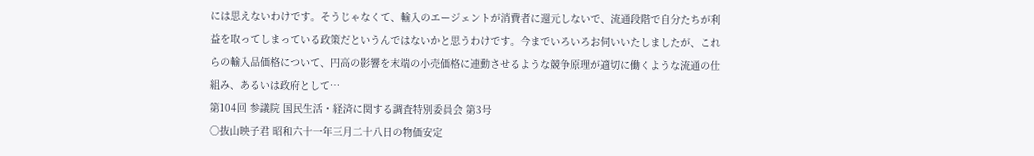には思えないわけです。そうじゃなくて、輸入のエージェントが消費者に還元しないで、流通段階で自分たちが利益を取ってしまっている政策だというんではないかと思うわけです。今までいろいろお伺いいたしましたが、これらの輸入品価格について、円高の影響を末端の小売価格に連動させるような競争原理が適切に働くような流通の仕組み、あるいは政府として…
第104回 参議院 国民生活・経済に関する調査特別委員会 第3号
○抜山映子君 昭和六十一年三月二十八日の物価安定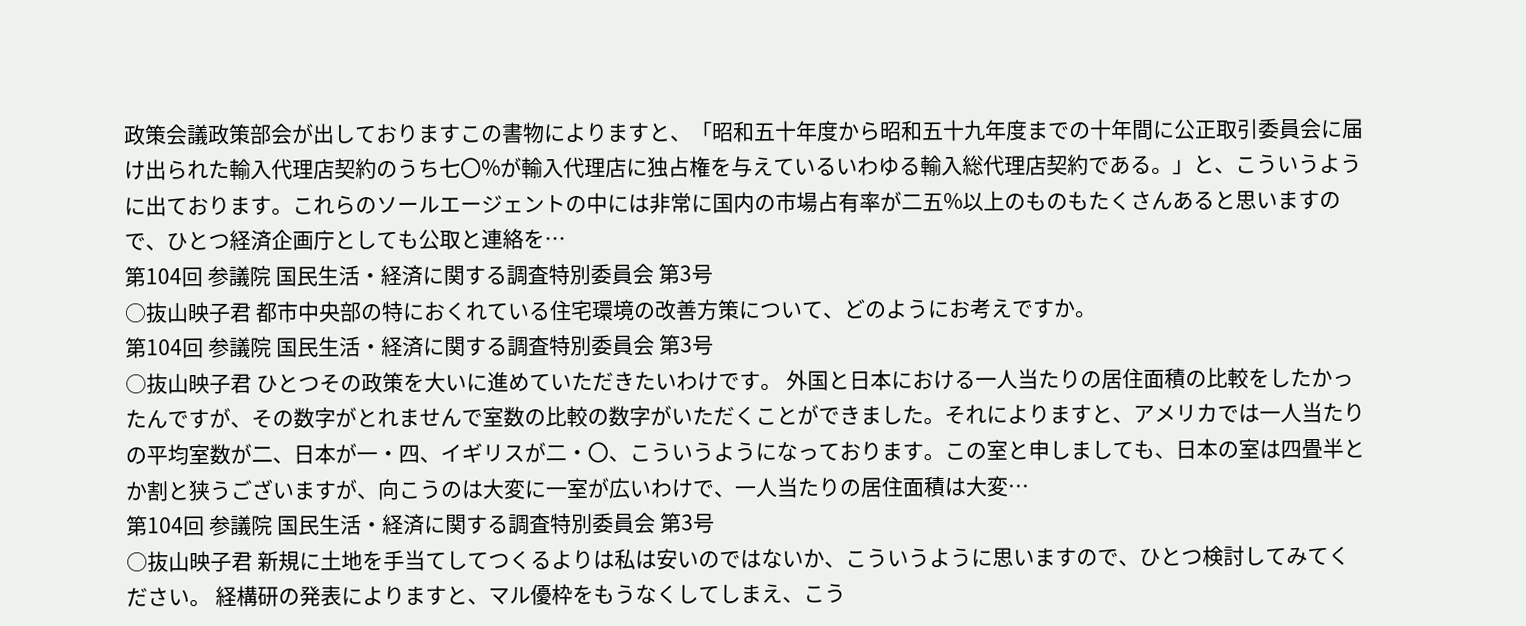政策会議政策部会が出しておりますこの書物によりますと、「昭和五十年度から昭和五十九年度までの十年間に公正取引委員会に届け出られた輸入代理店契約のうち七〇%が輸入代理店に独占権を与えているいわゆる輸入総代理店契約である。」と、こういうように出ております。これらのソールエージェントの中には非常に国内の市場占有率が二五%以上のものもたくさんあると思いますので、ひとつ経済企画庁としても公取と連絡を…
第104回 参議院 国民生活・経済に関する調査特別委員会 第3号
○抜山映子君 都市中央部の特におくれている住宅環境の改善方策について、どのようにお考えですか。
第104回 参議院 国民生活・経済に関する調査特別委員会 第3号
○抜山映子君 ひとつその政策を大いに進めていただきたいわけです。 外国と日本における一人当たりの居住面積の比較をしたかったんですが、その数字がとれませんで室数の比較の数字がいただくことができました。それによりますと、アメリカでは一人当たりの平均室数が二、日本が一・四、イギリスが二・〇、こういうようになっております。この室と申しましても、日本の室は四畳半とか割と狭うございますが、向こうのは大変に一室が広いわけで、一人当たりの居住面積は大変…
第104回 参議院 国民生活・経済に関する調査特別委員会 第3号
○抜山映子君 新規に土地を手当てしてつくるよりは私は安いのではないか、こういうように思いますので、ひとつ検討してみてください。 経構研の発表によりますと、マル優枠をもうなくしてしまえ、こう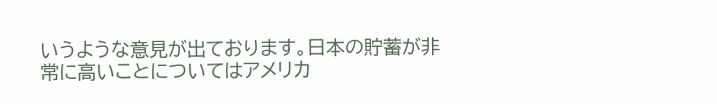いうような意見が出ております。日本の貯蓄が非常に高いことについてはアメリカ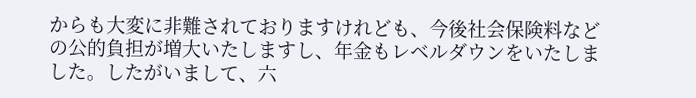からも大変に非難されておりますけれども、今後社会保険料などの公的負担が増大いたしますし、年金もレベルダウンをいたしました。したがいまして、六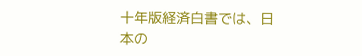十年版経済白書では、日本の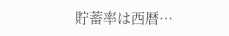貯蓄率は西暦…